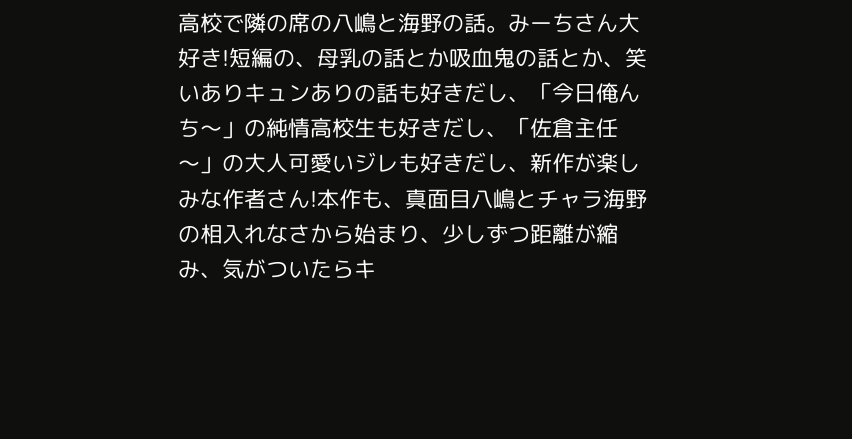高校で隣の席の八嶋と海野の話。みーちさん大好き!短編の、母乳の話とか吸血鬼の話とか、笑いありキュンありの話も好きだし、「今日俺んち〜」の純情高校生も好きだし、「佐倉主任〜」の大人可愛いジレも好きだし、新作が楽しみな作者さん!本作も、真面目八嶋とチャラ海野の相入れなさから始まり、少しずつ距離が縮み、気がついたらキ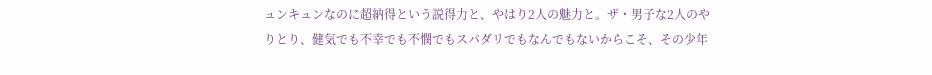ュンキュンなのに超納得という説得力と、やはり2人の魅力と。ザ・男子な2人のやりとり、健気でも不幸でも不憫でもスパダリでもなんでもないからこそ、その少年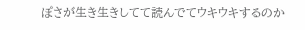ぽさが生き生きしてて読んでてウキウキするのか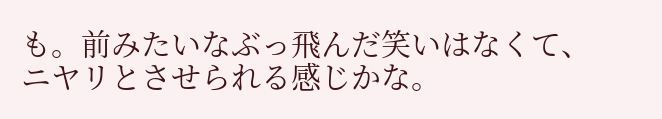も。前みたいなぶっ飛んだ笑いはなくて、ニヤリとさせられる感じかな。